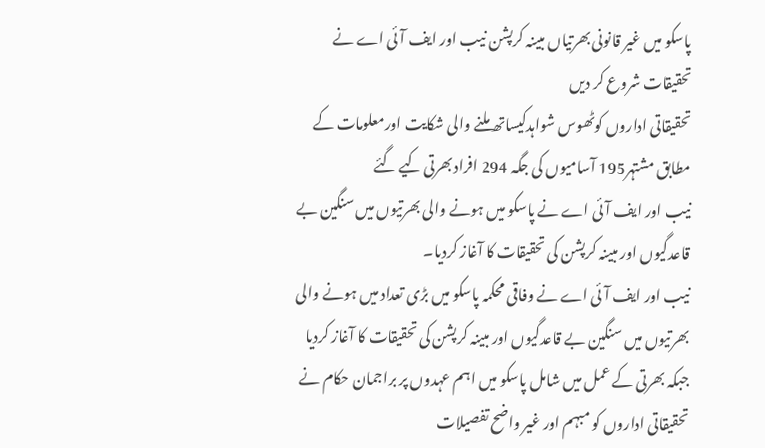پاسکو میں غیر قانونی بھرتیاں مبینہ کرپشن نیب اور ایف آئی اے نے تحقیقات شروع کر دیں
تحقیقاتی اداروں کوٹھوس شواہدکیساتھ ملنے والی شکایت اورمعلومات کے مطابق مشتہر195 آسامیوں کی جگہ 294 افرادبھرتی کیے گئے
نیب اور ایف آئی اے نے پاسکو میں ہونے والی بھرتیوں میں سنگین بے قاعدگیوں اور مبینہ کرپشن کی تحقیقات کا آغاز کردیا۔
نیب اور ایف آئی اے نے وفاقی محکمہ پاسکو میں بڑی تعداد میں ہونے والی بھرتیوں میں سنگین بے قاعدگیوں اور مبینہ کرپشن کی تحقیقات کا آغاز کردیا جبکہ بھرتی کے عمل میں شامل پاسکو میں اہم عہدوں پر براجمان حکام نے تحقیقاتی اداروں کو مبہم اور غیر واضح تفصیلات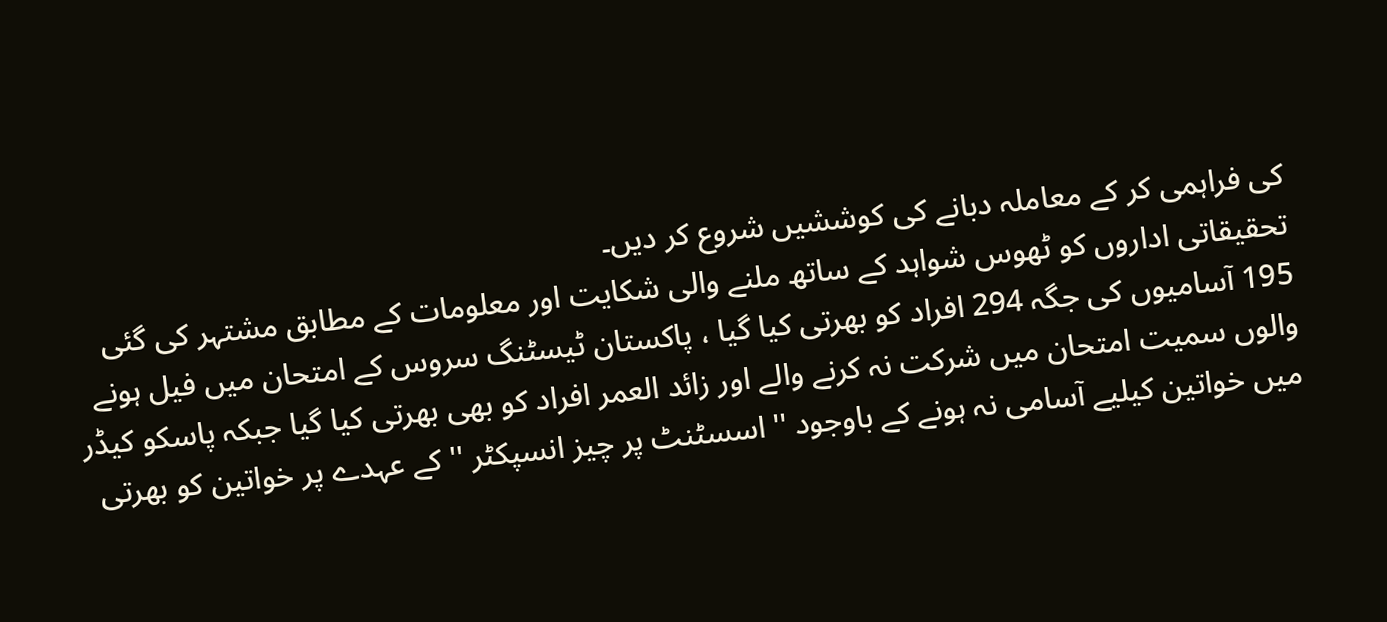کی فراہمی کر کے معاملہ دبانے کی کوششیں شروع کر دیں۔
تحقیقاتی اداروں کو ٹھوس شواہد کے ساتھ ملنے والی شکایت اور معلومات کے مطابق مشتہر کی گئی 195 آسامیوں کی جگہ 294 افراد کو بھرتی کیا گیا ، پاکستان ٹیسٹنگ سروس کے امتحان میں فیل ہونے والوں سمیت امتحان میں شرکت نہ کرنے والے اور زائد العمر افراد کو بھی بھرتی کیا گیا جبکہ پاسکو کیڈر میں خواتین کیلیے آسامی نہ ہونے کے باوجود '' اسسٹنٹ پر چیز انسپکٹر '' کے عہدے پر خواتین کو بھرتی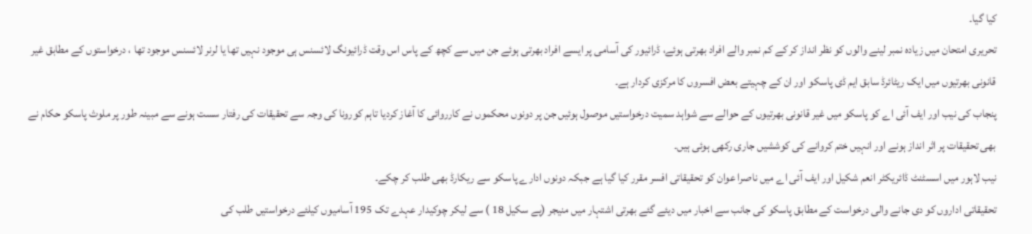کیا گیا۔
تحریری امتحان میں زیادہ نمبر لینے والوں کو نظر انداز کر کے کم نمبر والے افراد بھرتی ہوئے، ڈرائیور کی آسامی پر ایسے افراد بھرتی ہوئے جن میں سے کچھ کے پاس اس وقت ڈرائیونگ لائسنس ہی موجود نہیں تھا یا لرنر لائسنس موجود تھا ، درخواستوں کے مطابق غیر قانونی بھرتیوں میں ایک ریٹائرڈ سابق ایم ڈی پاسکو اور ان کے چہیتے بعض افسروں کا مرکزی کردار ہے۔
پنجاب کی نیب اور ایف آئی اے کو پاسکو میں غیر قانونی بھرتیوں کے حوالے سے شواہد سمیت درخواستیں موصول ہوئیں جن پر دونوں محکموں نے کارروائی کا آغاز کردیا تاہم کورونا کی وجہ سے تحقیقات کی رفتار سست ہونے سے مبینہ طور پر ملوث پاسکو حکام نے بھی تحقیقات پر اثر انداز ہونے اور انہیں ختم کروانے کی کوششیں جاری رکھی ہوئی ہیں۔
نیب لاہور میں اسسٹنٹ ڈائریکٹر انعم شکیل اور ایف آئی اے میں ناصرا عوان کو تحقیقاتی افسر مقرر کیا گیا ہے جبکہ دونوں ادارے پاسکو سے ریکارڈ بھی طلب کر چکے۔
تحقیقاتی اداروں کو دی جانے والی درخواست کے مطابق پاسکو کی جانب سے اخبار میں دیئے گئے بھرتی اشتہار میں منیجر (پے سکیل 18 ) سے لیکر چوکیدار عہدے تک 195 آسامیوں کیلئے درخواستیں طلب کی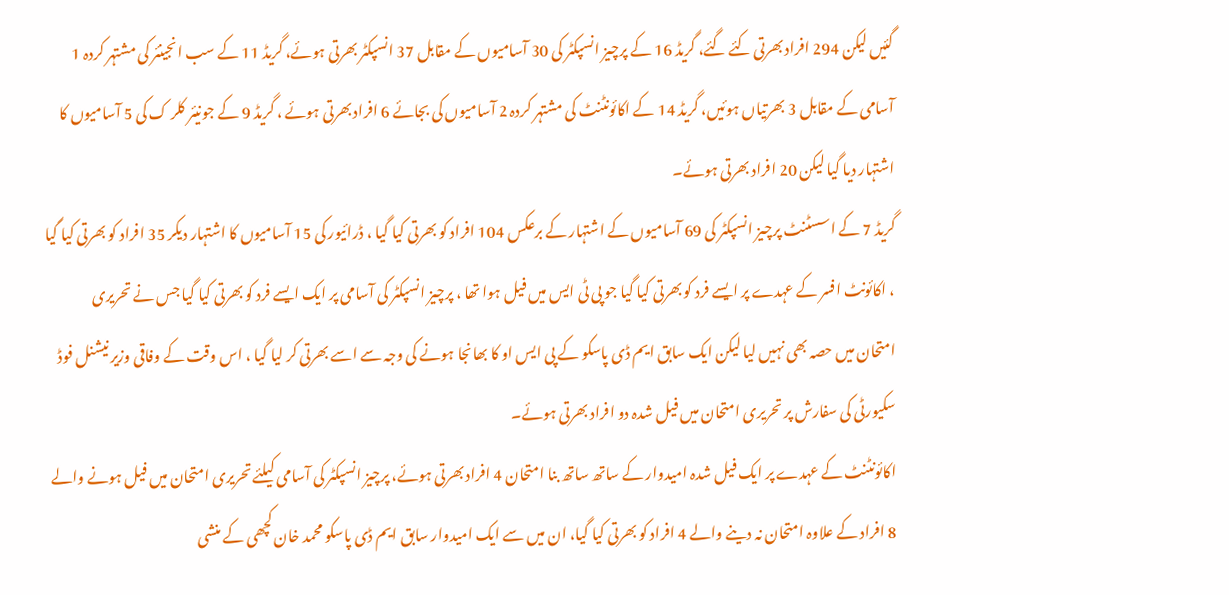گئیں لیکن 294 افراد بھرتی کئے گئے، گریڈ 16 کے پرچیز انسپکٹر کی 30 آسامیوں کے مقابل 37 انسپکٹر بھرتی ہوئے، گریڈ 11 کے سب انجینئر کی مشتہر کردہ 1 آسامی کے مقابل 3 بھرتیاں ہوئیں، گریڈ 14 کے اکائونٹنٹ کی مشتہر کردہ 2 آسامیوں کی بجائے 6 افراد بھرتی ہوئے ، گریڈ 9 کے جونیئر کلر ک کی 5 آسامیوں کا اشتہار دیا گیا لیکن 20 افراد بھرتی ہوئے۔
گریڈ 7 کے اسسٹنٹ پرچیز انسپکٹر کی 69 آسامیوں کے اشتہار کے برعکس 104 افراد کو بھرتی کیا گیا ، ڈرائیور کی 15 آسامیوں کا اشتہار دیکر 35 افراد کو بھرتی کیا گیا ، اکائونٹ افسر کے عہدے پر ایسے فرد کو بھرتی کیا گیا جو پی ٹی ایس میں فیل ہوا تھا ، پرچیز انسپکٹر کی آسامی پر ایک ایسے فرد کو بھرتی کیا گیا جس نے تحریری امتحان میں حصہ بھی نہیں لیا لیکن ایک سابق ایم ڈی پاسکو کے پی ایس او کا بھانجا ہونے کی وجہ سے اسے بھرتی کر لیا گیا ، اس وقت کے وفاقی وزیر نیشنل فوڈ سکیورٹی کی سفارش پر تحریری امتحان میں فیل شدہ دو افراد بھرتی ہوئے۔
اکائونٹنٹ کے عہدے پر ایک فیل شدہ امیدوار کے ساتھ ساتھ بنا امتحان 4 افراد بھرتی ہوئے، پرچیز انسپکٹر کی آسامی کیلئے تحریری امتحان میں فیل ہونے والے 8 افراد کے علاوہ امتحان نہ دینے والے 4 افراد کو بھرتی کیا گیا، ان میں سے ایک امیدوار سابق ایم ڈی پاسکو محمد خان کچھی کے منشی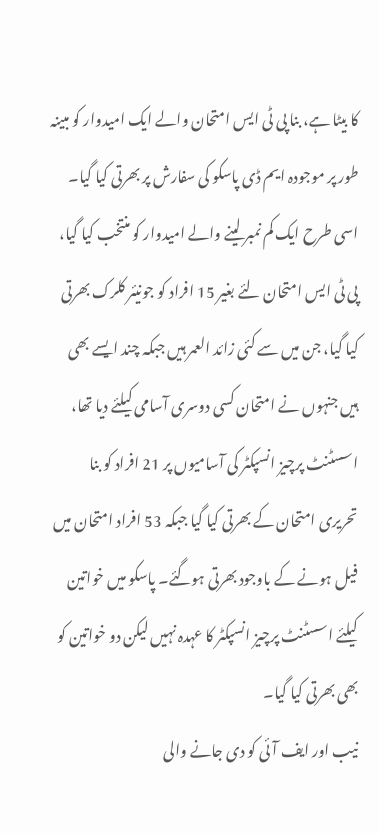کا بیٹا ہے، بنا پی ٹی ایس امتحان والے ایک امیدوار کو مبینہ طور پر موجودہ ایم ڈی پاسکو کی سفارش پر بھرتی کیا گیا۔
اسی طرح ایک کم نمبر لینے والے امیدوار کو منتخب کیا گیا، پی ٹی ایس امتحان لئے بغیر 15 افراد کو جونیئر کلرک بھرتی کیا گیا، جن میں سے کئی زائد العمر ہیں جبکہ چند ایسے بھی ہیں جنہوں نے امتحان کسی دوسری آسامی کیلئے دیا تھا، اسسٹنٹ پرچیز انسپکٹر کی آسامیوں پر 21 افراد کو بنا تحریری امتحان کے بھرتی کیا گیا جبکہ 53 افراد امتحان میں فیل ہونے کے باوجود بھرتی ہوگئے۔ پاسکو میں خواتین کیلئے اسسٹنٹ پرچیز انسپکٹر کا عہدہ نہیں لیکن دو خواتین کو بھی بھرتی کیا گیا۔
نیب اور ایف آئی کو دی جانے والی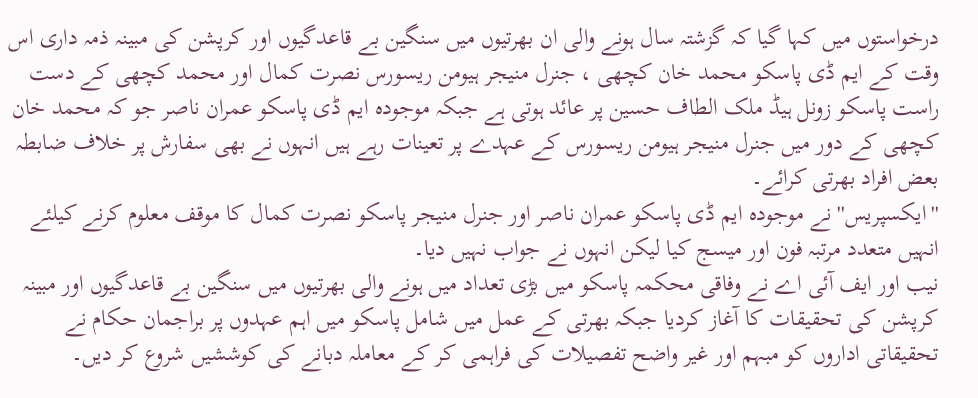درخواستوں میں کہا گیا کہ گزشتہ سال ہونے والی ان بھرتیوں میں سنگین بے قاعدگیوں اور کرپشن کی مبینہ ذمہ داری اس وقت کے ایم ڈی پاسکو محمد خان کچھی ، جنرل منیجر ہیومن ریسورس نصرت کمال اور محمد کچھی کے دست راست پاسکو زونل ہیڈ ملک الطاف حسین پر عائد ہوتی ہے جبکہ موجودہ ایم ڈی پاسکو عمران ناصر جو کہ محمد خان کچھی کے دور میں جنرل منیجر ہیومن ریسورس کے عہدے پر تعینات رہے ہیں انہوں نے بھی سفارش پر خلاف ضابطہ بعض افراد بھرتی کرائے۔
''ایکسپریس'' نے موجودہ ایم ڈی پاسکو عمران ناصر اور جنرل منیجر پاسکو نصرت کمال کا موقف معلوم کرنے کیلئے انہیں متعدد مرتبہ فون اور میسج کیا لیکن انہوں نے جواب نہیں دیا۔
نیب اور ایف آئی اے نے وفاقی محکمہ پاسکو میں بڑی تعداد میں ہونے والی بھرتیوں میں سنگین بے قاعدگیوں اور مبینہ کرپشن کی تحقیقات کا آغاز کردیا جبکہ بھرتی کے عمل میں شامل پاسکو میں اہم عہدوں پر براجمان حکام نے تحقیقاتی اداروں کو مبہم اور غیر واضح تفصیلات کی فراہمی کر کے معاملہ دبانے کی کوششیں شروع کر دیں۔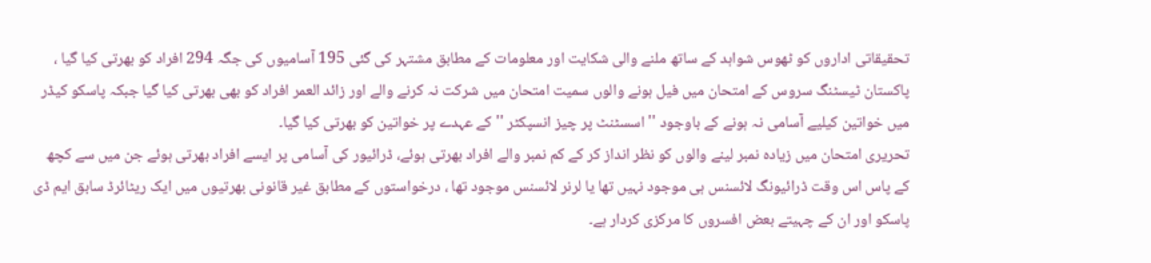تحقیقاتی اداروں کو ٹھوس شواہد کے ساتھ ملنے والی شکایت اور معلومات کے مطابق مشتہر کی گئی 195 آسامیوں کی جگہ 294 افراد کو بھرتی کیا گیا ، پاکستان ٹیسٹنگ سروس کے امتحان میں فیل ہونے والوں سمیت امتحان میں شرکت نہ کرنے والے اور زائد العمر افراد کو بھی بھرتی کیا گیا جبکہ پاسکو کیڈر میں خواتین کیلیے آسامی نہ ہونے کے باوجود '' اسسٹنٹ پر چیز انسپکٹر '' کے عہدے پر خواتین کو بھرتی کیا گیا۔
تحریری امتحان میں زیادہ نمبر لینے والوں کو نظر انداز کر کے کم نمبر والے افراد بھرتی ہوئے، ڈرائیور کی آسامی پر ایسے افراد بھرتی ہوئے جن میں سے کچھ کے پاس اس وقت ڈرائیونگ لائسنس ہی موجود نہیں تھا یا لرنر لائسنس موجود تھا ، درخواستوں کے مطابق غیر قانونی بھرتیوں میں ایک ریٹائرڈ سابق ایم ڈی پاسکو اور ان کے چہیتے بعض افسروں کا مرکزی کردار ہے۔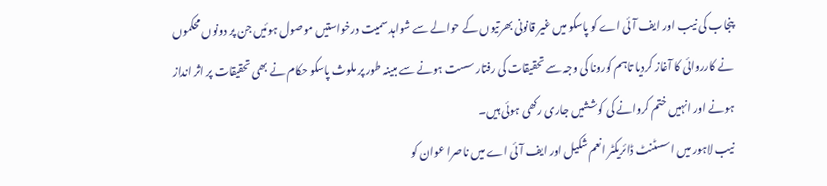پنجاب کی نیب اور ایف آئی اے کو پاسکو میں غیر قانونی بھرتیوں کے حوالے سے شواہد سمیت درخواستیں موصول ہوئیں جن پر دونوں محکموں نے کارروائی کا آغاز کردیا تاہم کورونا کی وجہ سے تحقیقات کی رفتار سست ہونے سے مبینہ طور پر ملوث پاسکو حکام نے بھی تحقیقات پر اثر انداز ہونے اور انہیں ختم کروانے کی کوششیں جاری رکھی ہوئی ہیں۔
نیب لاہور میں اسسٹنٹ ڈائریکٹر انعم شکیل اور ایف آئی اے میں ناصرا عوان کو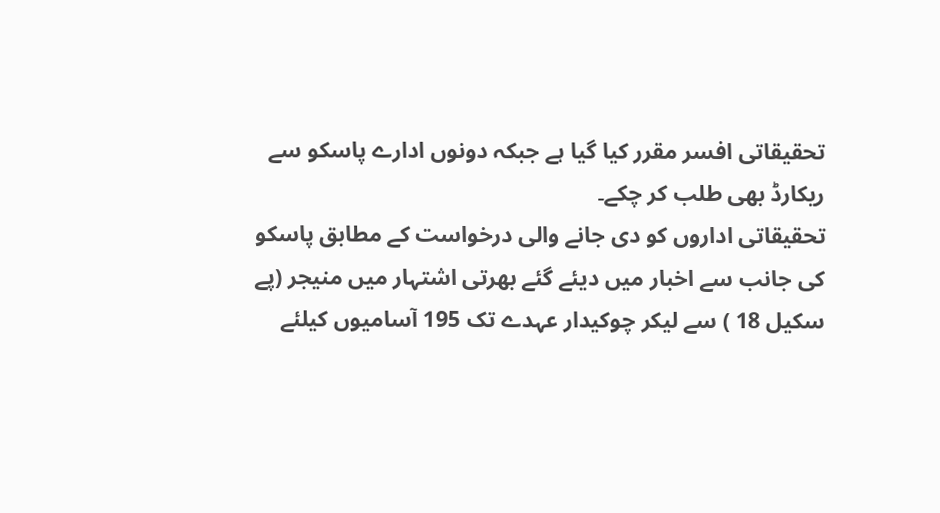تحقیقاتی افسر مقرر کیا گیا ہے جبکہ دونوں ادارے پاسکو سے ریکارڈ بھی طلب کر چکے۔
تحقیقاتی اداروں کو دی جانے والی درخواست کے مطابق پاسکو کی جانب سے اخبار میں دیئے گئے بھرتی اشتہار میں منیجر (پے سکیل 18 ) سے لیکر چوکیدار عہدے تک 195 آسامیوں کیلئے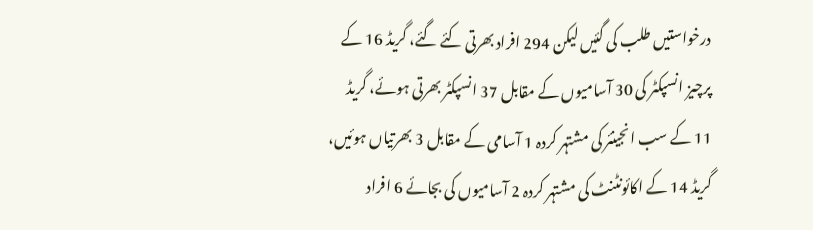درخواستیں طلب کی گئیں لیکن 294 افراد بھرتی کئے گئے، گریڈ 16 کے پرچیز انسپکٹر کی 30 آسامیوں کے مقابل 37 انسپکٹر بھرتی ہوئے، گریڈ 11 کے سب انجینئر کی مشتہر کردہ 1 آسامی کے مقابل 3 بھرتیاں ہوئیں، گریڈ 14 کے اکائونٹنٹ کی مشتہر کردہ 2 آسامیوں کی بجائے 6 افراد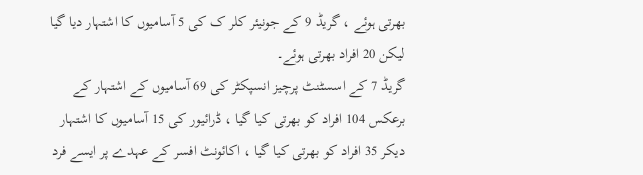بھرتی ہوئے ، گریڈ 9 کے جونیئر کلر ک کی 5 آسامیوں کا اشتہار دیا گیا لیکن 20 افراد بھرتی ہوئے۔
گریڈ 7 کے اسسٹنٹ پرچیز انسپکٹر کی 69 آسامیوں کے اشتہار کے برعکس 104 افراد کو بھرتی کیا گیا ، ڈرائیور کی 15 آسامیوں کا اشتہار دیکر 35 افراد کو بھرتی کیا گیا ، اکائونٹ افسر کے عہدے پر ایسے فرد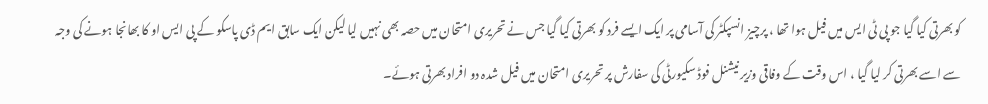کو بھرتی کیا گیا جو پی ٹی ایس میں فیل ہوا تھا ، پرچیز انسپکٹر کی آسامی پر ایک ایسے فرد کو بھرتی کیا گیا جس نے تحریری امتحان میں حصہ بھی نہیں لیا لیکن ایک سابق ایم ڈی پاسکو کے پی ایس او کا بھانجا ہونے کی وجہ سے اسے بھرتی کر لیا گیا ، اس وقت کے وفاقی وزیر نیشنل فوڈ سکیورٹی کی سفارش پر تحریری امتحان میں فیل شدہ دو افراد بھرتی ہوئے۔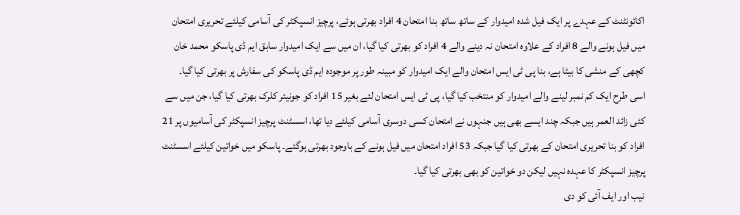اکائونٹنٹ کے عہدے پر ایک فیل شدہ امیدوار کے ساتھ ساتھ بنا امتحان 4 افراد بھرتی ہوئے، پرچیز انسپکٹر کی آسامی کیلئے تحریری امتحان میں فیل ہونے والے 8 افراد کے علاوہ امتحان نہ دینے والے 4 افراد کو بھرتی کیا گیا، ان میں سے ایک امیدوار سابق ایم ڈی پاسکو محمد خان کچھی کے منشی کا بیٹا ہے، بنا پی ٹی ایس امتحان والے ایک امیدوار کو مبینہ طور پر موجودہ ایم ڈی پاسکو کی سفارش پر بھرتی کیا گیا۔
اسی طرح ایک کم نمبر لینے والے امیدوار کو منتخب کیا گیا، پی ٹی ایس امتحان لئے بغیر 15 افراد کو جونیئر کلرک بھرتی کیا گیا، جن میں سے کئی زائد العمر ہیں جبکہ چند ایسے بھی ہیں جنہوں نے امتحان کسی دوسری آسامی کیلئے دیا تھا، اسسٹنٹ پرچیز انسپکٹر کی آسامیوں پر 21 افراد کو بنا تحریری امتحان کے بھرتی کیا گیا جبکہ 53 افراد امتحان میں فیل ہونے کے باوجود بھرتی ہوگئے۔ پاسکو میں خواتین کیلئے اسسٹنٹ پرچیز انسپکٹر کا عہدہ نہیں لیکن دو خواتین کو بھی بھرتی کیا گیا۔
نیب اور ایف آئی کو دی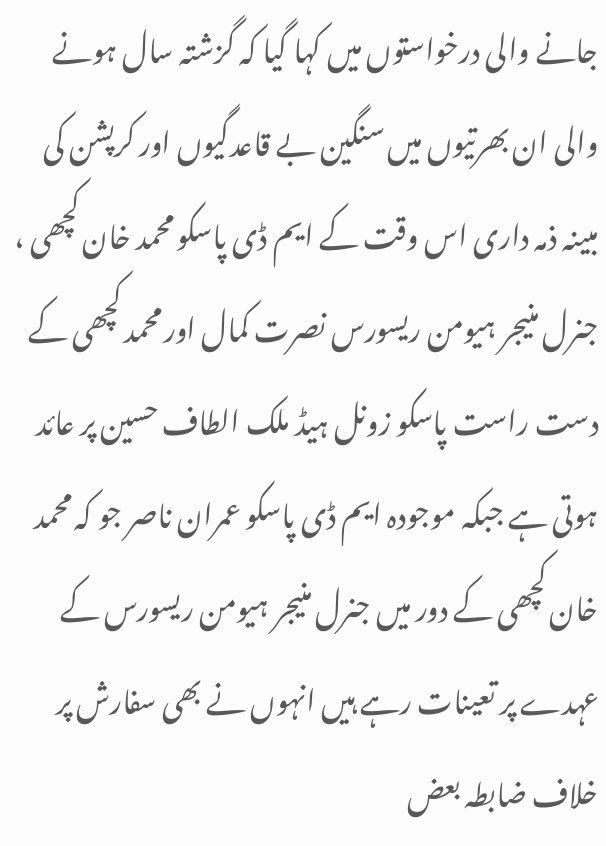جانے والی درخواستوں میں کہا گیا کہ گزشتہ سال ہونے والی ان بھرتیوں میں سنگین بے قاعدگیوں اور کرپشن کی مبینہ ذمہ داری اس وقت کے ایم ڈی پاسکو محمد خان کچھی ، جنرل منیجر ہیومن ریسورس نصرت کمال اور محمد کچھی کے دست راست پاسکو زونل ہیڈ ملک الطاف حسین پر عائد ہوتی ہے جبکہ موجودہ ایم ڈی پاسکو عمران ناصر جو کہ محمد خان کچھی کے دور میں جنرل منیجر ہیومن ریسورس کے عہدے پر تعینات رہے ہیں انہوں نے بھی سفارش پر خلاف ضابطہ بعض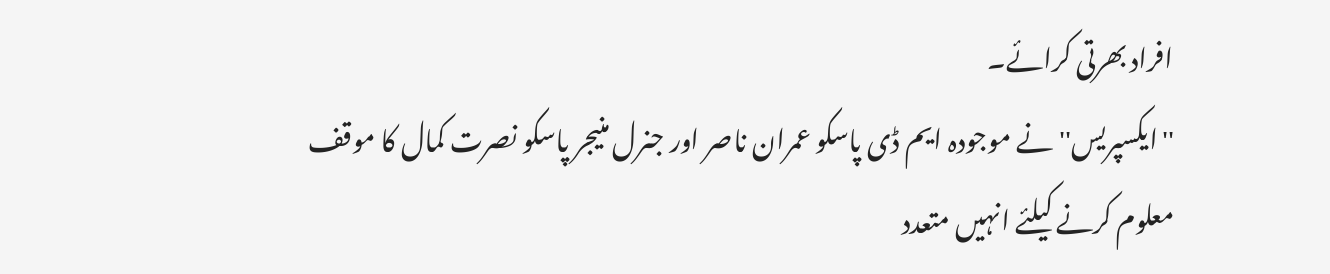افراد بھرتی کرائے۔
''ایکسپریس'' نے موجودہ ایم ڈی پاسکو عمران ناصر اور جنرل منیجر پاسکو نصرت کمال کا موقف معلوم کرنے کیلئے انہیں متعدد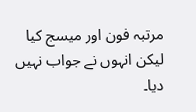مرتبہ فون اور میسج کیا لیکن انہوں نے جواب نہیں دیا۔